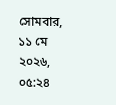সোমবার, ১১ মে ২০২৬, ০৫:২৪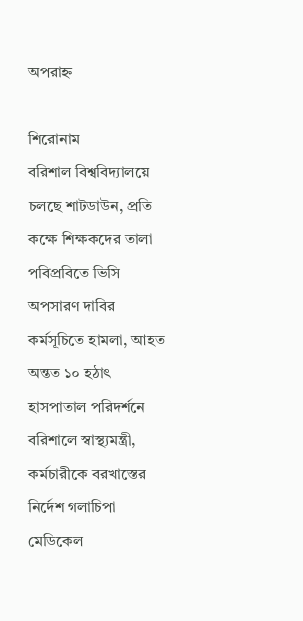অপরাহ্ন

শিরোনাম
বরিশাল বিশ্ববিদ্যালয়ে চলছে শাটডাউন, প্রতি কক্ষে শিক্ষকদের তালা পবিপ্রবিতে ভিসি অপসারণ দাবির কর্মসূচিতে হামলা, আহত অন্তত ১০ হঠাৎ হাসপাতাল পরিদর্শনে বরিশালে স্বাস্থ্যমন্ত্রী, কর্মচারীকে বরখাস্তের নির্দেশ গলাচিপা মেডিকেল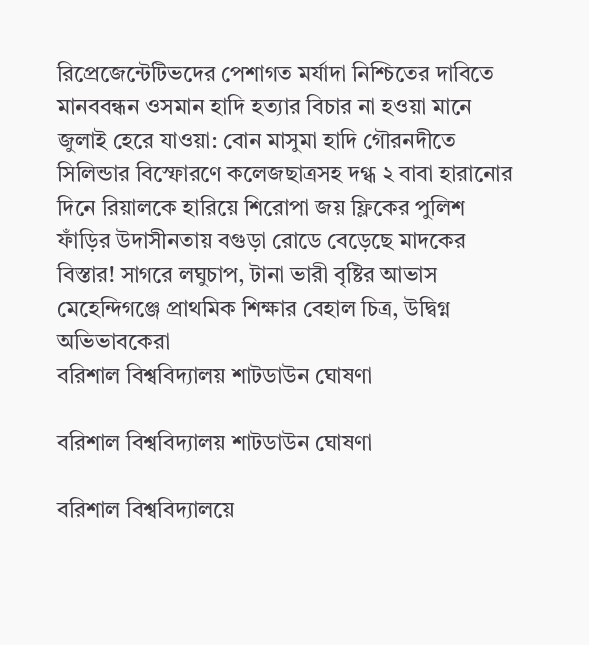রিপ্রেজেন্টেটিভদের পেশাগত মর্যাদা নিশ্চিতের দাবিতে মানববন্ধন ওসমান হাদি হত্যার বিচার না হওয়া মানে জুলাই হেরে যাওয়া: বোন মাসুমা হাদি গৌরনদীতে সিলিন্ডার বিস্ফোরণে কলেজছাত্রসহ দগ্ধ ২ বাবা হারানোর দিনে রিয়ালকে হারিয়ে শিরোপা জয় ফ্লিকের পুলিশ ফাঁড়ির উদাসীনতায় বগুড়া রোডে বেড়েছে মাদকের বিস্তার! সাগরে লঘুচাপ, টানা ভারী বৃষ্টির আভাস মেহেন্দিগঞ্জে প্রাথমিক শিক্ষার বেহাল চিত্র, উদ্বিগ্ন অভিভাবকেরা
বরিশাল বিশ্ববিদ্যালয় শাটডাউন ঘোষণা

বরিশাল বিশ্ববিদ্যালয় শাটডাউন ঘোষণা

বরিশাল বিশ্ববিদ্যালয়ে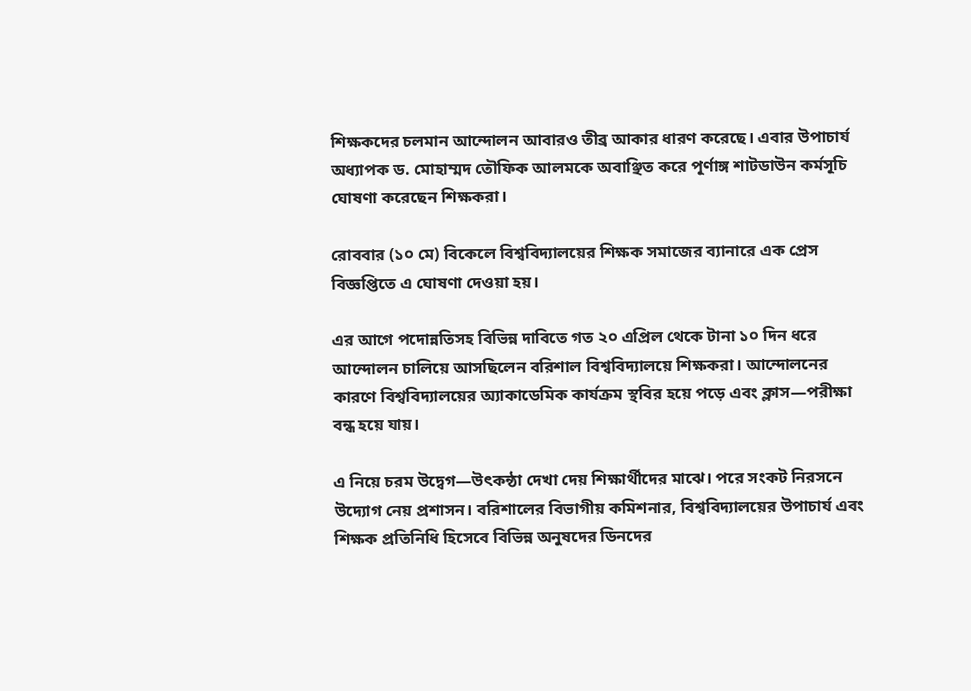শিক্ষকদের চলমান আন্দোলন আবারও তীব্র আকার ধারণ করেছে। এবার উপাচার্য অধ্যাপক ড. মোহাম্মদ তৌফিক আলমকে অবাঞ্ছিত করে পূর্ণাঙ্গ শাটডাউন কর্মসূচি ঘোষণা করেছেন শিক্ষকরা।

রোববার (১০ মে) বিকেলে বিশ্ববিদ্যালয়ের শিক্ষক সমাজের ব্যানারে এক প্রেস বিজ্ঞপ্তিতে এ ঘোষণা দেওয়া হয়।

এর আগে পদোন্নতিসহ বিভিন্ন দাবিতে গত ২০ এপ্রিল থেকে টানা ১০ দিন ধরে আন্দোলন চালিয়ে আসছিলেন বরিশাল বিশ্ববিদ্যালয়ে শিক্ষকরা। আন্দোলনের কারণে বিশ্ববিদ্যালয়ের অ্যাকাডেমিক কার্যক্রম স্থবির হয়ে পড়ে এবং ক্লাস—পরীক্ষা বন্ধ হয়ে যায়।

এ নিয়ে চরম উদ্বেগ—উৎকন্ঠা দেখা দেয় শিক্ষার্থীদের মাঝে। পরে সংকট নিরসনে উদ্যোগ নেয় প্রশাসন। বরিশালের বিভাগীয় কমিশনার, বিশ্ববিদ্যালয়ের উপাচার্য এবং শিক্ষক প্রতিনিধি হিসেবে বিভিন্ন অনুষদের ডিনদের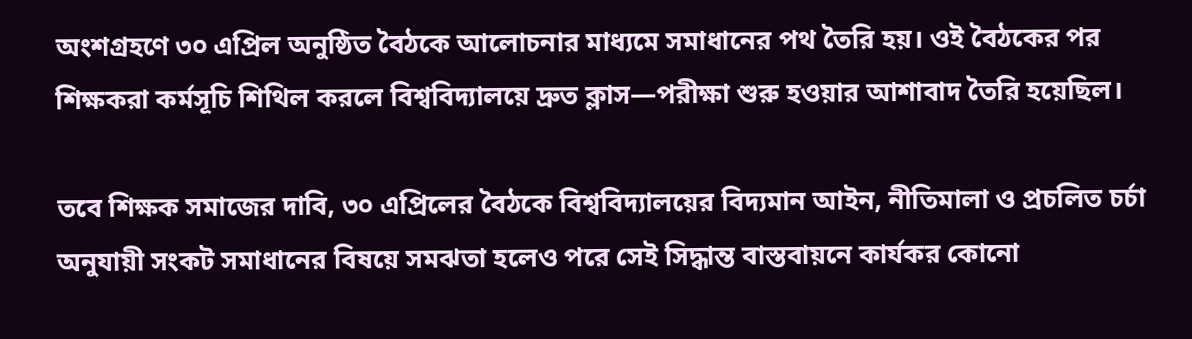অংশগ্রহণে ৩০ এপ্রিল অনুষ্ঠিত বৈঠকে আলোচনার মাধ্যমে সমাধানের পথ তৈরি হয়। ওই বৈঠকের পর শিক্ষকরা কর্মসূচি শিথিল করলে বিশ্ববিদ্যালয়ে দ্রুত ক্লাস—পরীক্ষা শুরু হওয়ার আশাবাদ তৈরি হয়েছিল।

তবে শিক্ষক সমাজের দাবি, ৩০ এপ্রিলের বৈঠকে বিশ্ববিদ্যালয়ের বিদ্যমান আইন, নীতিমালা ও প্রচলিত চর্চা অনুযায়ী সংকট সমাধানের বিষয়ে সমঝতা হলেও পরে সেই সিদ্ধান্ত বাস্তবায়নে কার্যকর কোনো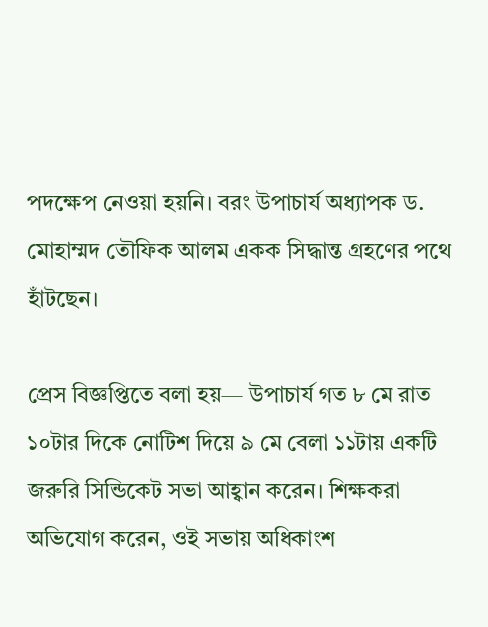পদক্ষেপ নেওয়া হয়নি। বরং উপাচার্য অধ্যাপক ড. মোহাম্মদ তৌফিক আলম একক সিদ্ধান্ত গ্রহণের পথে হাঁটছেন।

প্রেস বিজ্ঞপ্তিতে বলা হয়— উপাচার্য গত ৮ মে রাত ১০টার দিকে নোটিশ দিয়ে ৯ মে বেলা ১১টায় একটি জরুরি সিন্ডিকেট সভা আহ্বান করেন। শিক্ষকরা অভিযোগ করেন, ওই সভায় অধিকাংশ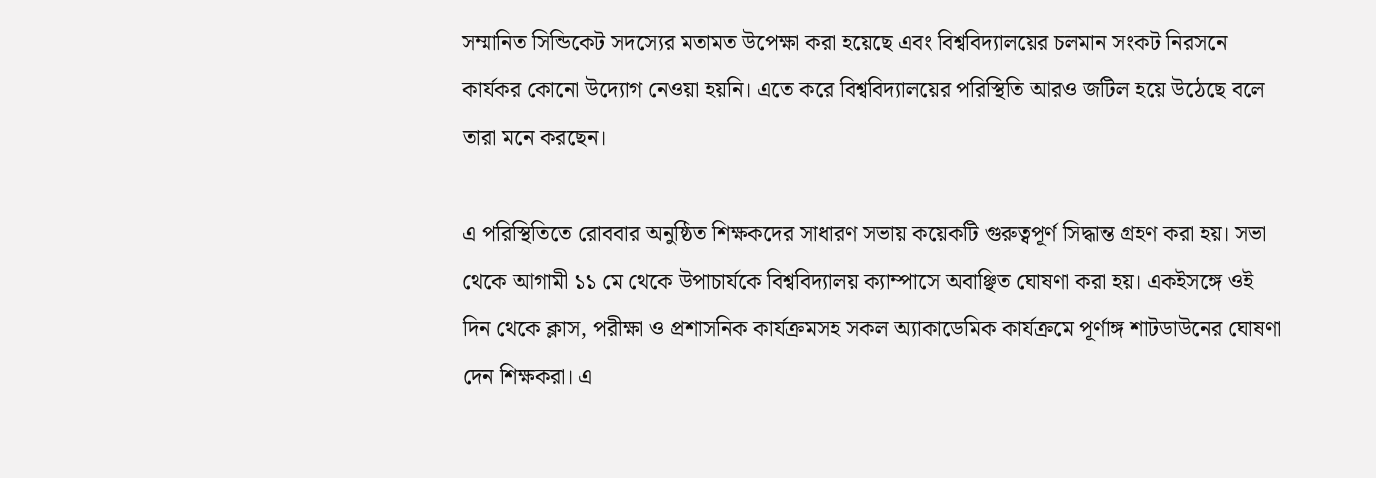সম্মানিত সিন্ডিকেট সদস্যের মতামত উপেক্ষা করা হয়েছে এবং বিশ্ববিদ্যালয়ের চলমান সংকট নিরসনে কার্যকর কোনো উদ্যোগ নেওয়া হয়নি। এতে করে বিশ্ববিদ্যালয়ের পরিস্থিতি আরও জটিল হয়ে উঠেছে বলে তারা মনে করছেন।

এ পরিস্থিতিতে রোববার অনুষ্ঠিত শিক্ষকদের সাধারণ সভায় কয়েকটি গুরুত্বপূর্ণ সিদ্ধান্ত গ্রহণ করা হয়। সভা থেকে আগামী ১১ মে থেকে উপাচার্যকে বিশ্ববিদ্যালয় ক্যাম্পাসে অবাঞ্ছিত ঘোষণা করা হয়। একইসঙ্গে ওই দিন থেকে ক্লাস, পরীক্ষা ও প্রশাসনিক কার্যক্রমসহ সকল অ্যাকাডেমিক কার্যক্রমে পূর্ণাঙ্গ শাটডাউনের ঘোষণা দেন শিক্ষকরা। এ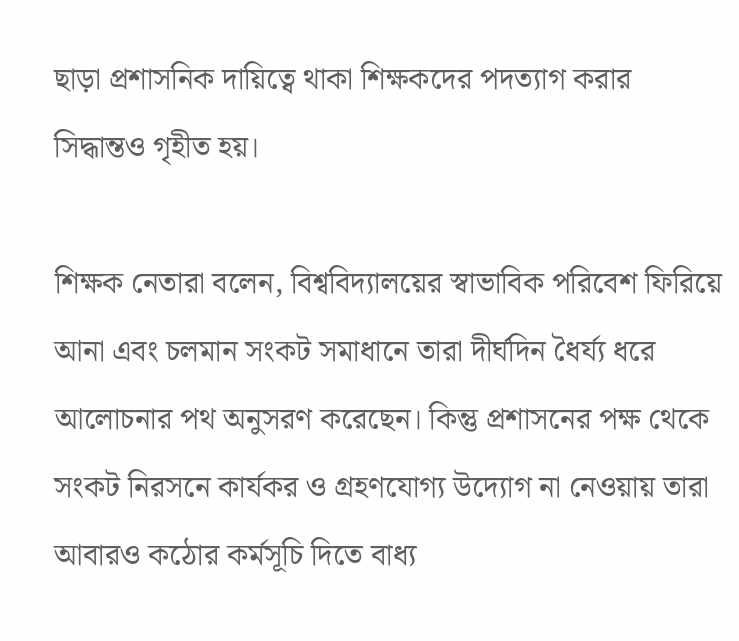ছাড়া প্রশাসনিক দায়িত্বে থাকা শিক্ষকদের পদত্যাগ করার সিদ্ধান্তও গৃহীত হয়।

শিক্ষক নেতারা বলেন, বিশ্ববিদ্যালয়ের স্বাভাবিক পরিবেশ ফিরিয়ে আনা এবং চলমান সংকট সমাধানে তারা দীর্ঘদিন ধৈর্য্য ধরে আলোচনার পথ অনুসরণ করেছেন। কিন্তু প্রশাসনের পক্ষ থেকে সংকট নিরসনে কার্যকর ও গ্রহণযোগ্য উদ্যোগ না নেওয়ায় তারা আবারও কঠোর কর্মসূচি দিতে বাধ্য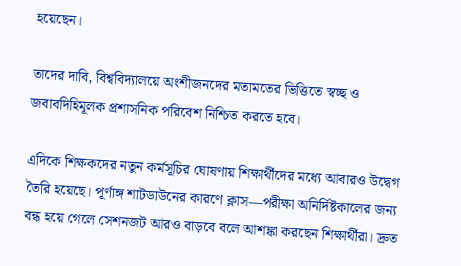হয়েছেন।

তাদের দাবি, বিশ্ববিদ্যালয়ে অংশীজনদের মতামতের ভিত্তিতে স্বচ্ছ ও জবাবদিহিমূলক প্রশাসনিক পরিবেশ নিশ্চিত করতে হবে।

এদিকে শিক্ষকদের নতুন কর্মসূচির ঘোষণায় শিক্ষার্থীদের মধ্যে আবারও উদ্বেগ তৈরি হয়েছে। পূর্ণাঙ্গ শাটডাউনের কারণে ক্লাস—পরীক্ষা অনির্দিষ্টকালের জন্য বন্ধ হয়ে গেলে সেশনজট আরও বাড়বে বলে আশঙ্কা করছেন শিক্ষার্থীরা। দ্রুত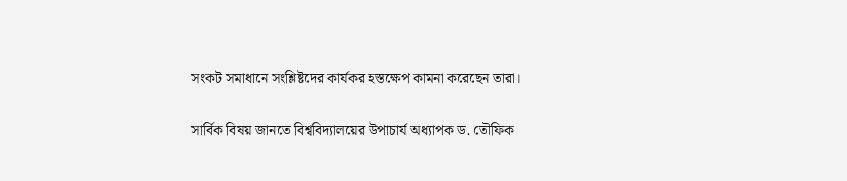সংকট সমাধানে সংশ্লিষ্টদের কার্যকর হস্তক্ষেপ কামনা করেছেন তারা।

সার্বিক বিষয় জানতে বিশ্ববিদ্যালয়ের উপাচার্য অধ্যাপক ড. তৌফিক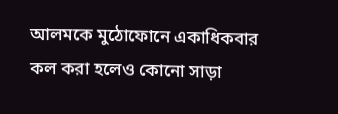আলমকে মুঠোফোনে একাধিকবার কল করা হলেও কোনো সাড়া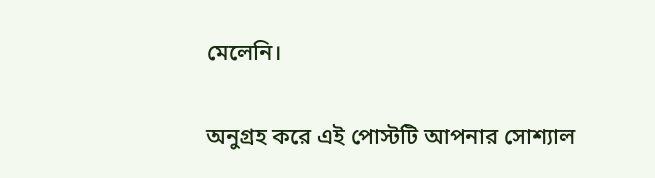মেলেনি।

অনুগ্রহ করে এই পোস্টটি আপনার সোশ্যাল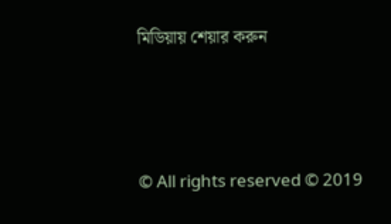মিডিয়ায় শেয়ার করুন




© All rights reserved © 2019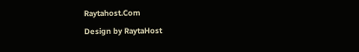Raytahost.Com
Design by RaytaHost